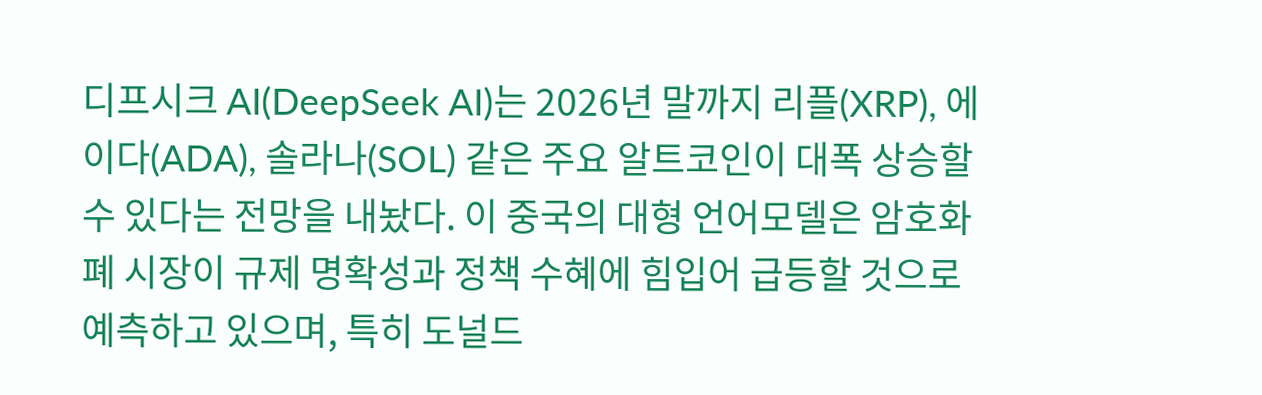디프시크 AI(DeepSeek AI)는 2026년 말까지 리플(XRP), 에이다(ADA), 솔라나(SOL) 같은 주요 알트코인이 대폭 상승할 수 있다는 전망을 내놨다. 이 중국의 대형 언어모델은 암호화폐 시장이 규제 명확성과 정책 수혜에 힘입어 급등할 것으로 예측하고 있으며, 특히 도널드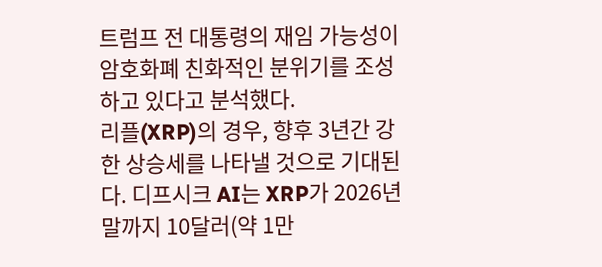트럼프 전 대통령의 재임 가능성이 암호화폐 친화적인 분위기를 조성하고 있다고 분석했다.
리플(XRP)의 경우, 향후 3년간 강한 상승세를 나타낼 것으로 기대된다. 디프시크 AI는 XRP가 2026년 말까지 10달러(약 1만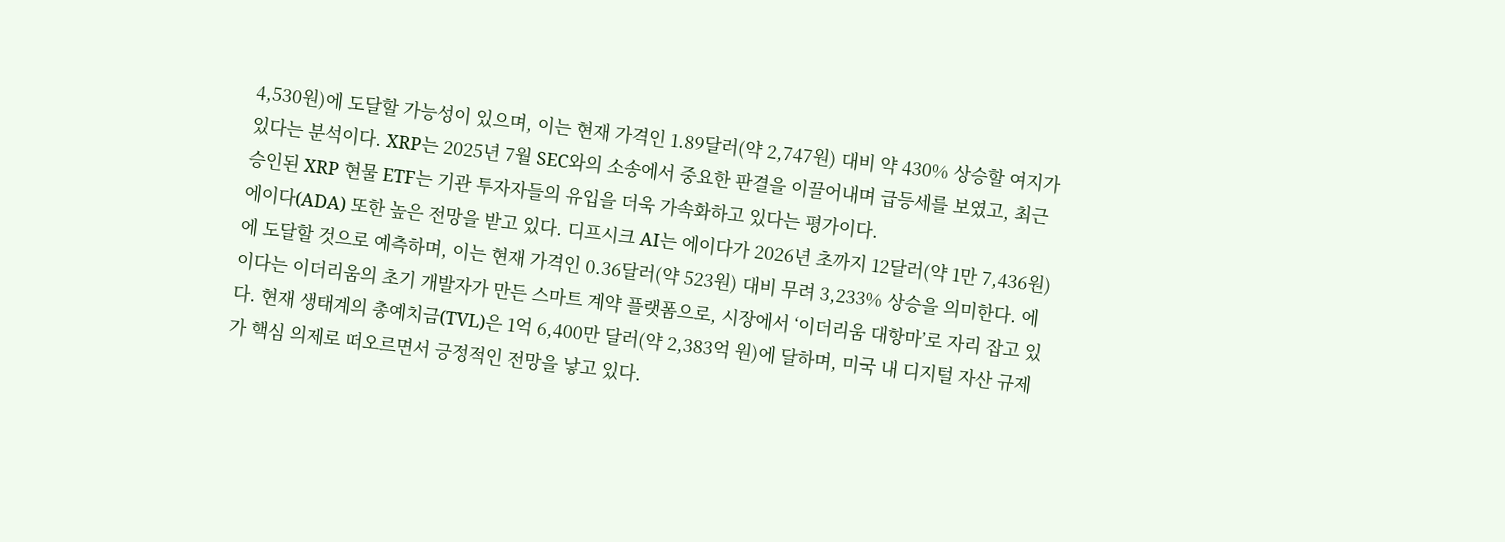4,530원)에 도달할 가능성이 있으며, 이는 현재 가격인 1.89달러(약 2,747원) 대비 약 430% 상승할 여지가 있다는 분석이다. XRP는 2025년 7월 SEC와의 소송에서 중요한 판결을 이끌어내며 급등세를 보였고, 최근 승인된 XRP 현물 ETF는 기관 투자자들의 유입을 더욱 가속화하고 있다는 평가이다.
에이다(ADA) 또한 높은 전망을 받고 있다. 디프시크 AI는 에이다가 2026년 초까지 12달러(약 1만 7,436원)에 도달할 것으로 예측하며, 이는 현재 가격인 0.36달러(약 523원) 대비 무려 3,233% 상승을 의미한다. 에이다는 이더리움의 초기 개발자가 만든 스마트 계약 플랫폼으로, 시장에서 ‘이더리움 대항마’로 자리 잡고 있다. 현재 생태계의 총예치금(TVL)은 1억 6,400만 달러(약 2,383억 원)에 달하며, 미국 내 디지털 자산 규제가 핵심 의제로 떠오르면서 긍정적인 전망을 낳고 있다.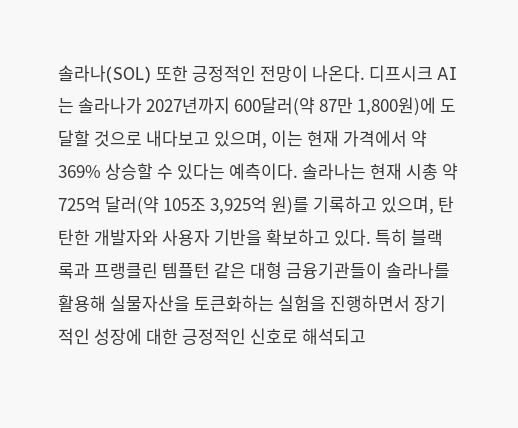솔라나(SOL) 또한 긍정적인 전망이 나온다. 디프시크 AI는 솔라나가 2027년까지 600달러(약 87만 1,800원)에 도달할 것으로 내다보고 있으며, 이는 현재 가격에서 약 369% 상승할 수 있다는 예측이다. 솔라나는 현재 시총 약 725억 달러(약 105조 3,925억 원)를 기록하고 있으며, 탄탄한 개발자와 사용자 기반을 확보하고 있다. 특히 블랙록과 프랭클린 템플턴 같은 대형 금융기관들이 솔라나를 활용해 실물자산을 토큰화하는 실험을 진행하면서 장기적인 성장에 대한 긍정적인 신호로 해석되고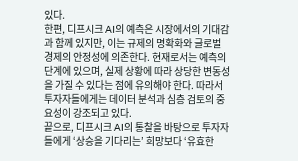있다.
한편, 디프시크 AI의 예측은 시장에서의 기대감과 함께 있지만, 이는 규제의 명확화와 글로벌 경제의 안정성에 의존한다. 현재로서는 예측의 단계에 있으며, 실제 상황에 따라 상당한 변동성을 가질 수 있다는 점에 유의해야 한다. 따라서 투자자들에게는 데이터 분석과 심층 검토의 중요성이 강조되고 있다.
끝으로, 디프시크 AI의 통찰을 바탕으로 투자자들에게 ‘상승을 기다리는’ 희망보다 ‘유효한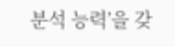분석 능력’을 갖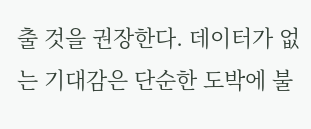출 것을 권장한다. 데이터가 없는 기대감은 단순한 도박에 불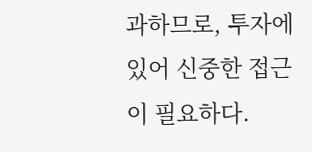과하므로, 투자에 있어 신중한 접근이 필요하다.